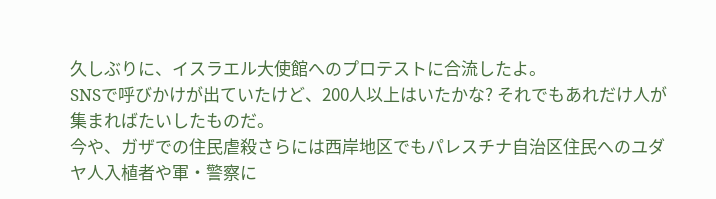久しぶりに、イスラエル大使館へのプロテストに合流したよ。
SNSで呼びかけが出ていたけど、200人以上はいたかな? それでもあれだけ人が集まればたいしたものだ。
今や、ガザでの住民虐殺さらには西岸地区でもパレスチナ自治区住民へのユダヤ人入植者や軍・警察に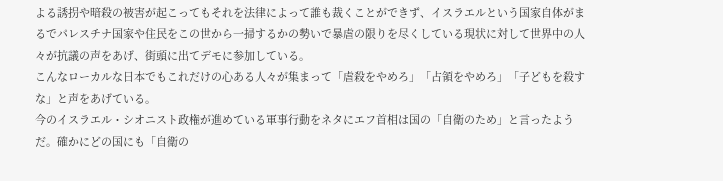よる誘拐や暗殺の被害が起こってもそれを法律によって誰も裁くことができず、イスラエルという国家自体がまるでパレスチナ国家や住民をこの世から一掃するかの勢いで暴虐の限りを尽くしている現状に対して世界中の人々が抗議の声をあげ、街頭に出てデモに参加している。
こんなローカルな日本でもこれだけの心ある人々が集まって「虐殺をやめろ」「占領をやめろ」「子どもを殺すな」と声をあげている。
今のイスラエル・シオニスト政権が進めている軍事行動をネタにエフ首相は国の「自衛のため」と言ったようだ。確かにどの国にも「自衛の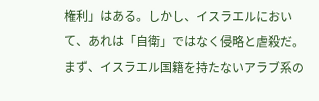権利」はある。しかし、イスラエルにおいて、あれは「自衛」ではなく侵略と虐殺だ。まず、イスラエル国籍を持たないアラブ系の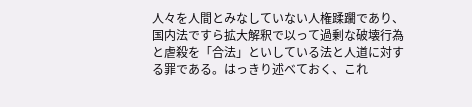人々を人間とみなしていない人権蹂躙であり、国内法ですら拡大解釈で以って過剰な破壊行為と虐殺を「合法」といしている法と人道に対する罪である。はっきり述べておく、これ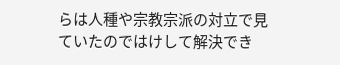らは人種や宗教宗派の対立で見ていたのではけして解決でき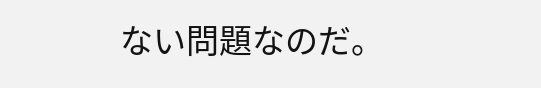ない問題なのだ。